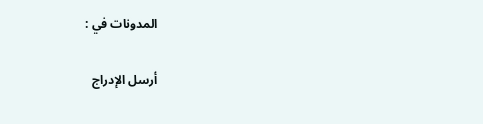المدونات في :

أرسل الإدراج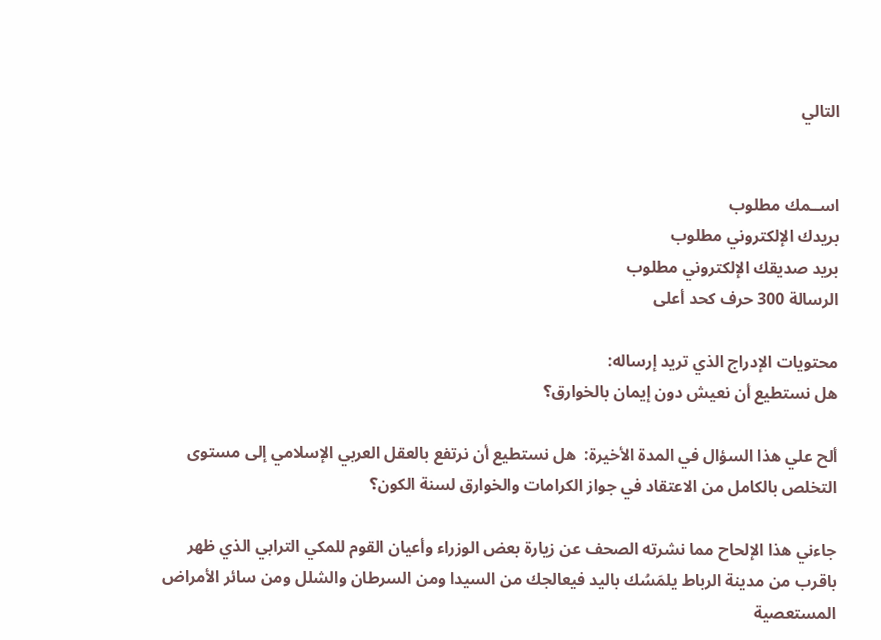التالي


اســمك مطلوب
بريدك الإلكتروني مطلوب
بريد صديقك الإلكتروني مطلوب
الرسالة 300 حرف كحد أعلى

محتويات الإدراج الذي تريد إرساله:
هل نستطيع أن نعيش دون إيمان بالخوارق؟

ألح علي هذا السؤال في المدة الأخيرة:  هل نستطيع أن نرتفع بالعقل العربي الإسلامي إلى مستوى التخلص بالكامل من الاعتقاد في جواز الكرامات والخوارق لسنة الكون؟

جاءني هذا الإلحاح مما نشرته الصحف عن زيارة بعض الوزراء وأعيان القوم للمكي الترابي الذي ظهر باقرب من مدينة الرباط يلمَسُك باليد فيعالجك من السيدا ومن السرطان والشلل ومن سائر الأمراض المستعصية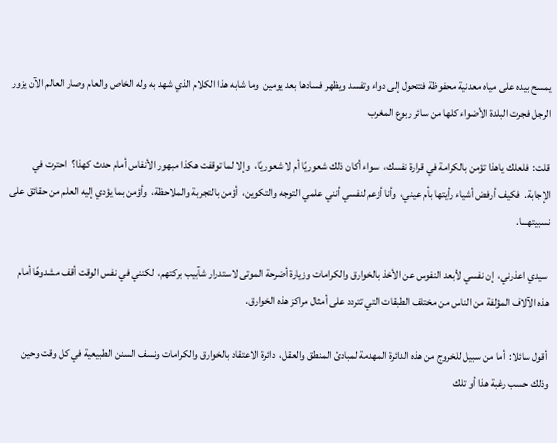يمسح بيده على مياه معدنية محفوظة فتتحول إلى دواء وتفسد ويظهر فسادها بعد يومين  وما شابه هذا الكلام الذي شهد به وله الخاص والعام وصار العالم الآن يزور الرجل فجرت البلدة الأضواء كلها من سائر ربوع المغرب

قلت:  فلعلك ياهذا تؤمن بالكرامة في قرارة نفسك،  سواء أكان ذلك شعوريًا أم لا شعوريًا،  وإلا لما توقفت هكذا مبهور الأنفاس أمام حدث كهذا؟  احترت في الإجابة.  فكيف أرفض أشياء رأيتها بأم عيني،  وأنا أزعم لنفسي أنني علمي التوجه والتكوين،  أؤمن بالتجربة والملاحظة،  وأؤمن بما يؤدي إليه العلم من حقائق على نسبيتهـــا.

 سيدي اعذرني،  إن نفسي لأبعد النفوس عن الأخذ بالخوارق والكرامات وزيارة أضرحة الموتى لاستدرار شآبيب بركتهم،  لكنني في نفس الوقت أقف مشدوهًا أمام هذه الآلاف المؤلفة من الناس من مختلف الطبقات التي تتردد على أمثال مراكز هذه الخوارق.

 أقول سائلا:  أما من سبيل للخروج من هذه الدائرة المهدمة لمبادئ المنطق والعقل،  دائرة الاعتقاد بالخوارق والكرامات ونسف السنن الطبيعية في كل وقت وحين وذلك حسب رغبة هذا أو تلك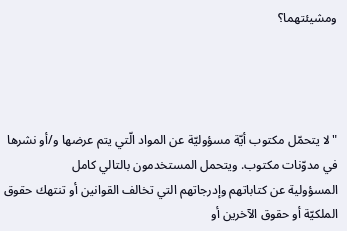ومشيئتهما؟




"لا يتحمّل مكتوب أيّة مسؤوليّة عن المواد الّتي يتم عرضها و/أو نشرها في مدوّنات مكتوب. ويتحمل المستخدمون بالتالي كامل
المسؤولية عن كتاباتهم وإدرجاتهم التي تخالف القوانين أو تنتهك حقوق الملكيّة أو حقوق الآخرين أو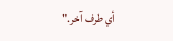أي طرف آخر."